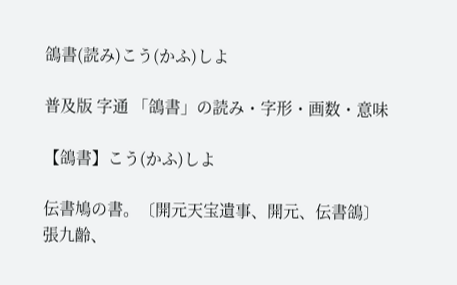鴿書(読み)こう(かふ)しよ

普及版 字通 「鴿書」の読み・字形・画数・意味

【鴿書】こう(かふ)しよ

伝書鳩の書。〔開元天宝遺事、開元、伝書鴿〕張九齡、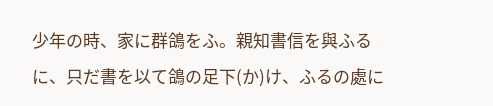少年の時、家に群鴿をふ。親知書信を與ふるに、只だ書を以て鴿の足下(か)け、ふるの處に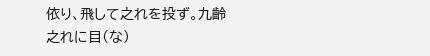依り、飛して之れを投ず。九齡之れに目(な)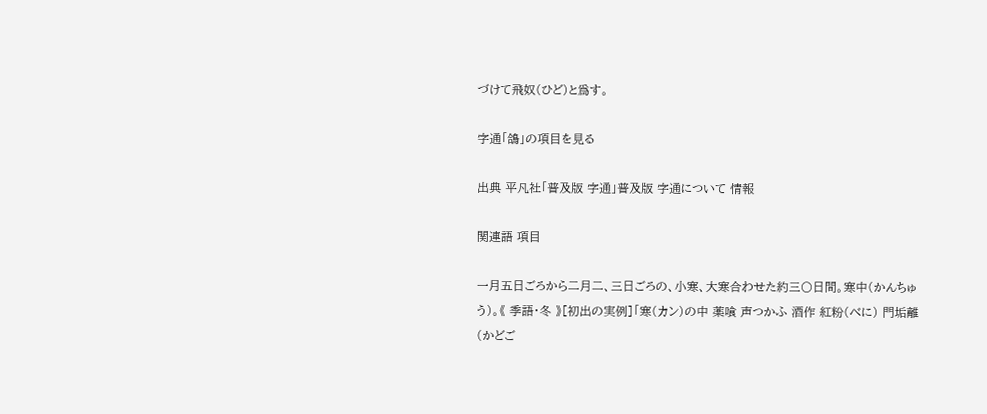づけて飛奴(ひど)と爲す。

字通「鴿」の項目を見る

出典 平凡社「普及版 字通」普及版 字通について 情報

関連語 項目

一月五日ごろから二月二、三日ごろの、小寒、大寒合わせた約三〇日間。寒中(かんちゅう)。《 季語・冬 》[初出の実例]「寒(カン)の中 薬喰 声つかふ 酒作 紅粉(べに) 門垢離(かどご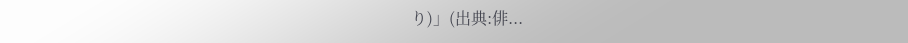り)」(出典:俳...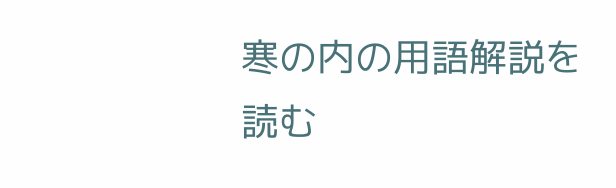寒の内の用語解説を読む